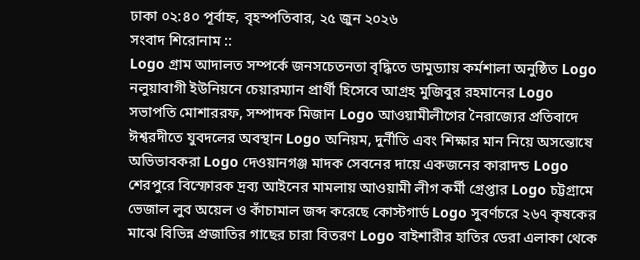ঢাকা ০২:৪০ পূর্বাহ্ন, বৃহস্পতিবার, ২৫ জুন ২০২৬
সংবাদ শিরোনাম ::
Logo গ্রাম আদালত সম্পর্কে জনসচেতনতা বৃদ্ধিতে ডামুড্যায় কর্মশালা অনুষ্ঠিত Logo নলুয়াবাগী ইউনিয়নে চেয়ারম্যান প্রার্থী হিসেবে আগ্রহ মুজিবুর রহমানের Logo সভাপতি মোশাররফ, সম্পাদক মিজান Logo আওয়ামীলীগের নৈরাজ্যের প্রতিবাদে ঈশ্বরদীতে যুবদলের অবস্থান Logo অনিয়ম, দুর্নীতি এবং শিক্ষার মান নিয়ে অসন্তোষে অভিভাবকরা Logo দেওয়ানগঞ্জ মাদক সেবনের দায়ে একজনের কারাদন্ড Logo শেরপুরে বিস্ফোরক দ্রব্য আইনের মামলায় আওয়ামী লীগ কর্মী গ্রেপ্তার Logo চট্টগ্রামে ভেজাল লুব অয়েল ও কাঁচামাল জব্দ করেছে কোস্টগার্ড Logo সুবর্ণচরে ২৬৭ কৃষকের মাঝে বিভিন্ন প্রজাতির গাছের চারা বিতরণ Logo বাইশারীর হাতির ডেরা এলাকা থেকে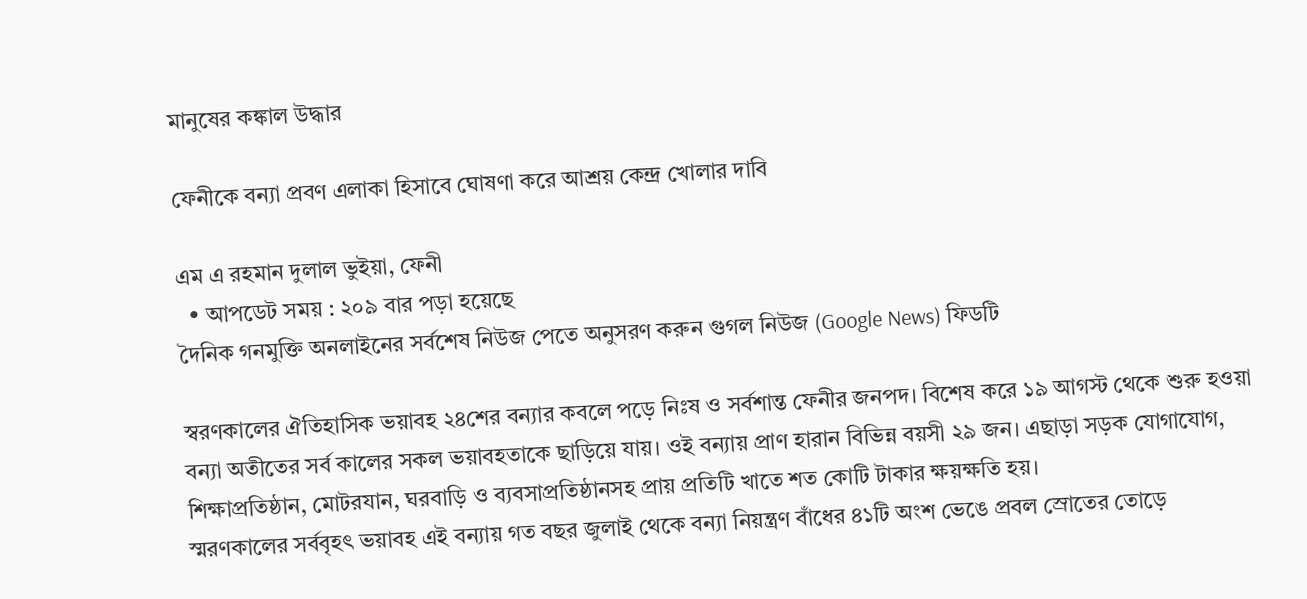মানুষের কঙ্কাল উদ্ধার

ফেনীকে বন্যা প্রবণ এলাকা হিসাবে ঘোষণা করে আশ্রয় কেন্দ্র খোলার দাবি

এম এ রহমান দুলাল ভুইয়া, ফেনী
  • আপডেট সময় : ২০৯ বার পড়া হয়েছে
দৈনিক গনমুক্তি অনলাইনের সর্বশেষ নিউজ পেতে অনুসরণ করুন গুগল নিউজ (Google News) ফিডটি

স্বরণকালের ঐতিহাসিক ভয়াবহ ২৪শের বন্যার কবলে পড়ে নিঃষ ও সর্বশান্ত ফেনীর জনপদ। বিশেষ করে ১৯ আগস্ট থেকে শুরু হওয়া বন্যা অতীতের সর্ব কালের সকল ভয়াবহতাকে ছাড়িয়ে যায়। ওই বন্যায় প্রাণ হারান বিভিন্ন বয়সী ২৯ জন। এছাড়া সড়ক যোগাযোগ, শিক্ষাপ্রতিষ্ঠান, মোটরযান, ঘরবাড়ি ও ব্যবসাপ্রতিষ্ঠানসহ প্রায় প্রতিটি খাতে শত কোটি টাকার ক্ষয়ক্ষতি হয়।
স্মরণকালের সর্ববৃহৎ ভয়াবহ এই বন্যায় গত বছর জুলাই থেকে বন্যা নিয়ন্ত্রণ বাঁধের ৪১টি অংশ ভেঙে প্রবল স্রোতের তোড়ে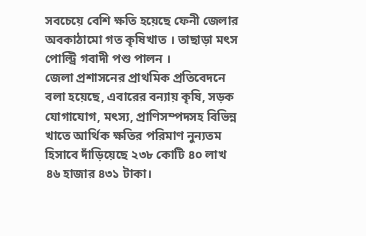সবচেয়ে বেশি ক্ষতি হয়েছে ফেনী জেলার অবকাঠামো গত কৃষিখাত । তাছাড়া মৎস পোল্ট্রি গবাদী পশু পালন ।
জেলা প্রশাসনের প্রাথমিক প্রতিবেদনে বলা হয়েছে, এবারের বন্যায় কৃষি, সড়ক যোগাযোগ, মৎস্য, প্রাণিসম্পদসহ বিভিন্ন খাতে আর্থিক ক্ষতির পরিমাণ নুন্যতম হিসাবে দাঁড়িয়েছে ২৩৮ কোটি ৪০ লাখ ৪৬ হাজার ৪৩১ টাকা।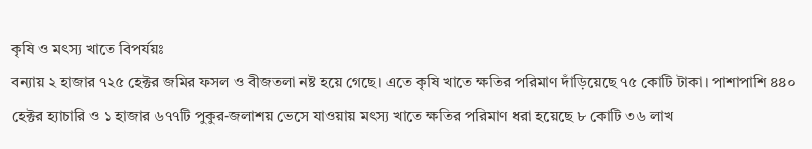কৃষি ও মৎস্য খাতে বিপর্যয়ঃ
বন্যায় ২ হাজার ৭২৫ হেক্টর জমির ফসল ও বীজতলা নষ্ট হয়ে গেছে। এতে কৃষি খাতে ক্ষতির পরিমাণ দাঁড়িয়েছে ৭৫ কোটি টাকা। পাশাপাশি ৪৪০ হেক্টর হ্যাচারি ও ১ হাজার ৬৭৭টি পুকুর-জলাশয় ভেসে যাওয়ায় মৎস্য খাতে ক্ষতির পরিমাণ ধরা হয়েছে ৮ কোটি ৩৬ লাখ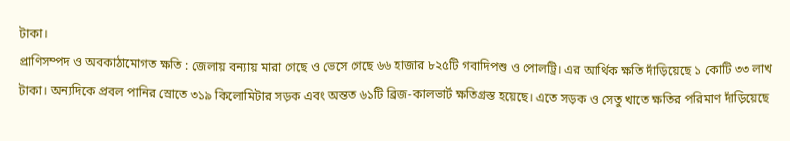টাকা।
প্রাণিসম্পদ ও অবকাঠামোগত ক্ষতি : জেলায় বন্যায় মারা গেছে ও ভেসে গেছে ৬৬ হাজার ৮২৫টি গবাদিপশু ও পোলট্রি। এর আর্থিক ক্ষতি দাঁড়িয়েছে ১ কোটি ৩৩ লাখ টাকা। অন্যদিকে প্রবল পানির স্রোতে ৩১৯ কিলোমিটার সড়ক এবং অন্তত ৬১টি ব্রিজ-কালভার্ট ক্ষতিগ্রস্ত হয়েছে। এতে সড়ক ও সেতু খাতে ক্ষতির পরিমাণ দাঁড়িয়েছে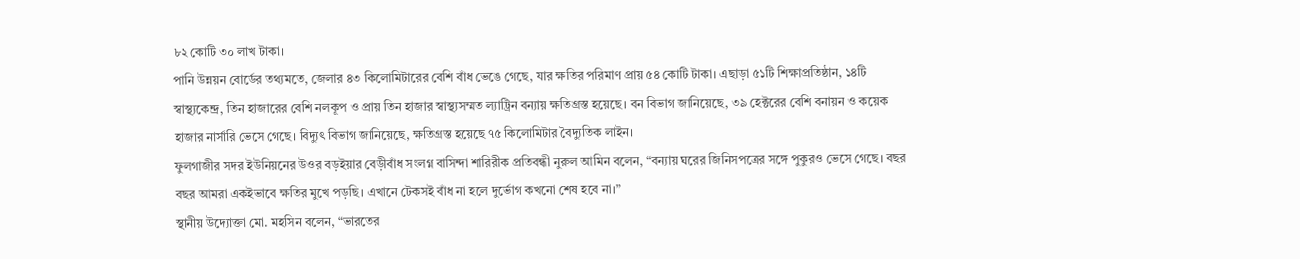৮২ কোটি ৩০ লাখ টাকা।
পানি উন্নয়ন বোর্ডের তথ্যমতে, জেলার ৪৩ কিলোমিটারের বেশি বাঁধ ভেঙে গেছে, যার ক্ষতির পরিমাণ প্রায় ৫৪ কোটি টাকা। এছাড়া ৫১টি শিক্ষাপ্রতিষ্ঠান, ১৪টি স্বাস্থ্যকেন্দ্র, তিন হাজারের বেশি নলকূপ ও প্রায় তিন হাজার স্বাস্থ্যসম্মত ল্যাট্রিন বন্যায় ক্ষতিগ্রস্ত হয়েছে। বন বিভাগ জানিয়েছে, ৩৯ হেক্টরের বেশি বনায়ন ও কয়েক হাজার নার্সারি ভেসে গেছে। বিদ্যুৎ বিভাগ জানিয়েছে, ক্ষতিগ্রস্ত হয়েছে ৭৫ কিলোমিটার বৈদ্যুতিক লাইন।
ফুলগাজীর সদর ইউনিয়নের উওর বড়ইয়ার বেড়ীবাঁধ সংলগ্ন বাসিন্দা শারিরীক প্রতিবন্ধী নুরুল আমিন বলেন, “বন্যায় ঘরের জিনিসপত্রের সঙ্গে পুকুরও ভেসে গেছে। বছর বছর আমরা একইভাবে ক্ষতির মুখে পড়ছি। এখানে টেকসই বাঁধ না হলে দুর্ভোগ কখনো শেষ হবে না।”
স্থানীয় উদ্যোক্তা মো. মহসিন বলেন, “ভারতের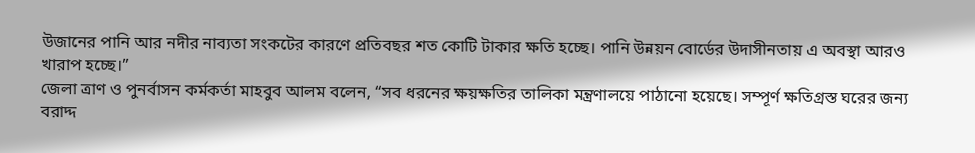উজানের পানি আর নদীর নাব্যতা সংকটের কারণে প্রতিবছর শত কোটি টাকার ক্ষতি হচ্ছে। পানি উন্নয়ন বোর্ডের উদাসীনতায় এ অবস্থা আরও খারাপ হচ্ছে।”
জেলা ত্রাণ ও পুনর্বাসন কর্মকর্তা মাহবুব আলম বলেন, “সব ধরনের ক্ষয়ক্ষতির তালিকা মন্ত্রণালয়ে পাঠানো হয়েছে। সম্পূর্ণ ক্ষতিগ্রস্ত ঘরের জন্য বরাদ্দ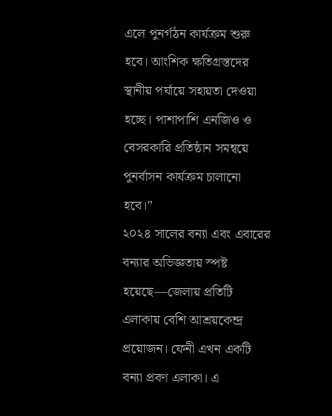এলে পুনর্গঠন কার্যক্রম শুরু হবে। আংশিক ক্ষতিগ্রস্তদের স্থানীয় পর্যায়ে সহায়তা দেওয়া হচ্ছে। পাশাপাশি এনজিও ও বেসরকারি প্রতিষ্ঠান সমন্বয়ে পুনর্বাসন কার্যক্রম চালানো হবে।”
২০২৪ সালের বন্যা এবং এবারের বন্যার অভিজ্ঞতায় স্পষ্ট হয়েছে—জেলায় প্রতিটি এলাকায় বেশি আশ্রয়কেন্দ্র প্রয়োজন। ফেনী এখন একটি বন্যা প্রবণ এলাকা। এ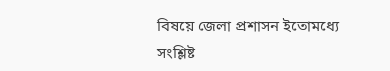বিষয়ে জেলা প্রশাসন ইতোমধ্যে সংশ্লিষ্ট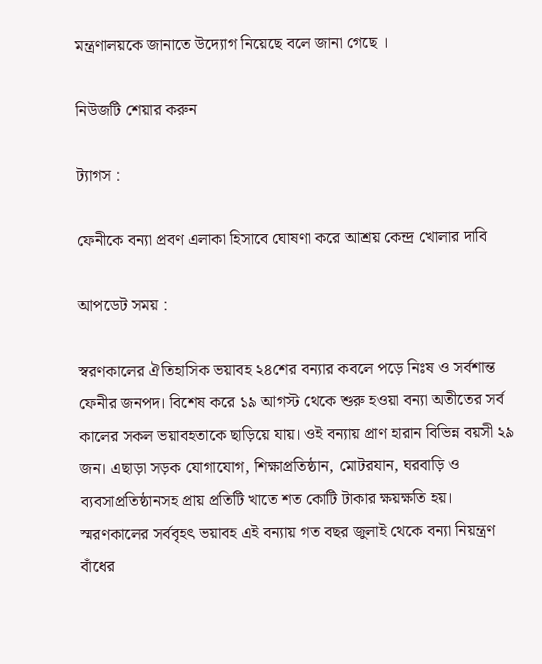মন্ত্রণালয়কে জানাতে উদ্যোগ নিয়েছে বলে জানা গেছে ।

নিউজটি শেয়ার করুন

ট্যাগস :

ফেনীকে বন্যা প্রবণ এলাকা হিসাবে ঘোষণা করে আশ্রয় কেন্দ্র খোলার দাবি

আপডেট সময় :

স্বরণকালের ঐতিহাসিক ভয়াবহ ২৪শের বন্যার কবলে পড়ে নিঃষ ও সর্বশান্ত ফেনীর জনপদ। বিশেষ করে ১৯ আগস্ট থেকে শুরু হওয়া বন্যা অতীতের সর্ব কালের সকল ভয়াবহতাকে ছাড়িয়ে যায়। ওই বন্যায় প্রাণ হারান বিভিন্ন বয়সী ২৯ জন। এছাড়া সড়ক যোগাযোগ, শিক্ষাপ্রতিষ্ঠান, মোটরযান, ঘরবাড়ি ও ব্যবসাপ্রতিষ্ঠানসহ প্রায় প্রতিটি খাতে শত কোটি টাকার ক্ষয়ক্ষতি হয়।
স্মরণকালের সর্ববৃহৎ ভয়াবহ এই বন্যায় গত বছর জুলাই থেকে বন্যা নিয়ন্ত্রণ বাঁধের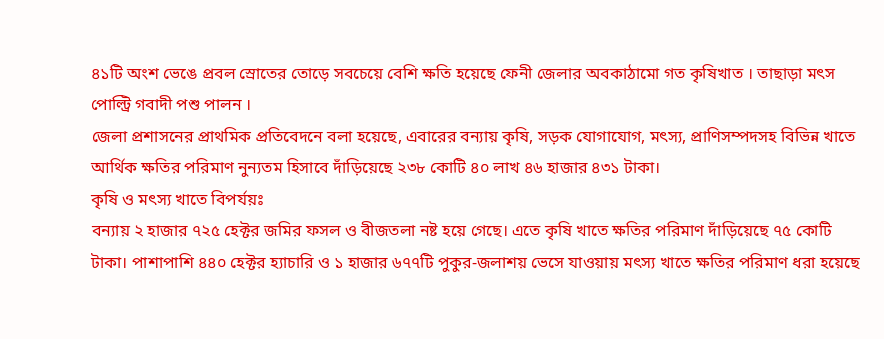৪১টি অংশ ভেঙে প্রবল স্রোতের তোড়ে সবচেয়ে বেশি ক্ষতি হয়েছে ফেনী জেলার অবকাঠামো গত কৃষিখাত । তাছাড়া মৎস পোল্ট্রি গবাদী পশু পালন ।
জেলা প্রশাসনের প্রাথমিক প্রতিবেদনে বলা হয়েছে, এবারের বন্যায় কৃষি, সড়ক যোগাযোগ, মৎস্য, প্রাণিসম্পদসহ বিভিন্ন খাতে আর্থিক ক্ষতির পরিমাণ নুন্যতম হিসাবে দাঁড়িয়েছে ২৩৮ কোটি ৪০ লাখ ৪৬ হাজার ৪৩১ টাকা।
কৃষি ও মৎস্য খাতে বিপর্যয়ঃ
বন্যায় ২ হাজার ৭২৫ হেক্টর জমির ফসল ও বীজতলা নষ্ট হয়ে গেছে। এতে কৃষি খাতে ক্ষতির পরিমাণ দাঁড়িয়েছে ৭৫ কোটি টাকা। পাশাপাশি ৪৪০ হেক্টর হ্যাচারি ও ১ হাজার ৬৭৭টি পুকুর-জলাশয় ভেসে যাওয়ায় মৎস্য খাতে ক্ষতির পরিমাণ ধরা হয়েছে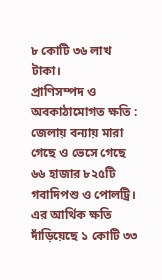৮ কোটি ৩৬ লাখ টাকা।
প্রাণিসম্পদ ও অবকাঠামোগত ক্ষতি : জেলায় বন্যায় মারা গেছে ও ভেসে গেছে ৬৬ হাজার ৮২৫টি গবাদিপশু ও পোলট্রি। এর আর্থিক ক্ষতি দাঁড়িয়েছে ১ কোটি ৩৩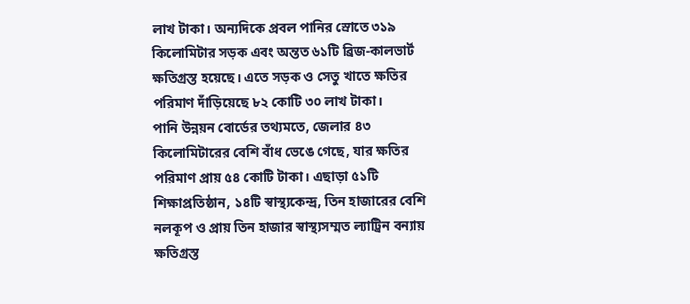লাখ টাকা। অন্যদিকে প্রবল পানির স্রোতে ৩১৯ কিলোমিটার সড়ক এবং অন্তত ৬১টি ব্রিজ-কালভার্ট ক্ষতিগ্রস্ত হয়েছে। এতে সড়ক ও সেতু খাতে ক্ষতির পরিমাণ দাঁড়িয়েছে ৮২ কোটি ৩০ লাখ টাকা।
পানি উন্নয়ন বোর্ডের তথ্যমতে, জেলার ৪৩ কিলোমিটারের বেশি বাঁধ ভেঙে গেছে, যার ক্ষতির পরিমাণ প্রায় ৫৪ কোটি টাকা। এছাড়া ৫১টি শিক্ষাপ্রতিষ্ঠান, ১৪টি স্বাস্থ্যকেন্দ্র, তিন হাজারের বেশি নলকূপ ও প্রায় তিন হাজার স্বাস্থ্যসম্মত ল্যাট্রিন বন্যায় ক্ষতিগ্রস্ত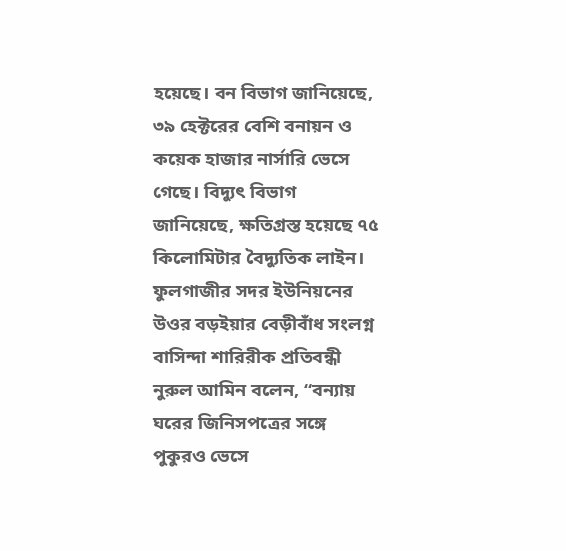হয়েছে। বন বিভাগ জানিয়েছে, ৩৯ হেক্টরের বেশি বনায়ন ও কয়েক হাজার নার্সারি ভেসে গেছে। বিদ্যুৎ বিভাগ জানিয়েছে, ক্ষতিগ্রস্ত হয়েছে ৭৫ কিলোমিটার বৈদ্যুতিক লাইন।
ফুলগাজীর সদর ইউনিয়নের উওর বড়ইয়ার বেড়ীবাঁধ সংলগ্ন বাসিন্দা শারিরীক প্রতিবন্ধী নুরুল আমিন বলেন, “বন্যায় ঘরের জিনিসপত্রের সঙ্গে পুকুরও ভেসে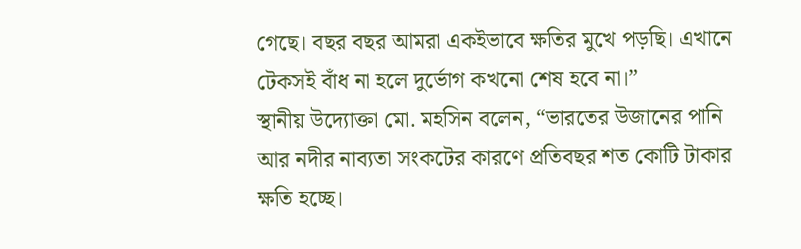গেছে। বছর বছর আমরা একইভাবে ক্ষতির মুখে পড়ছি। এখানে টেকসই বাঁধ না হলে দুর্ভোগ কখনো শেষ হবে না।”
স্থানীয় উদ্যোক্তা মো. মহসিন বলেন, “ভারতের উজানের পানি আর নদীর নাব্যতা সংকটের কারণে প্রতিবছর শত কোটি টাকার ক্ষতি হচ্ছে।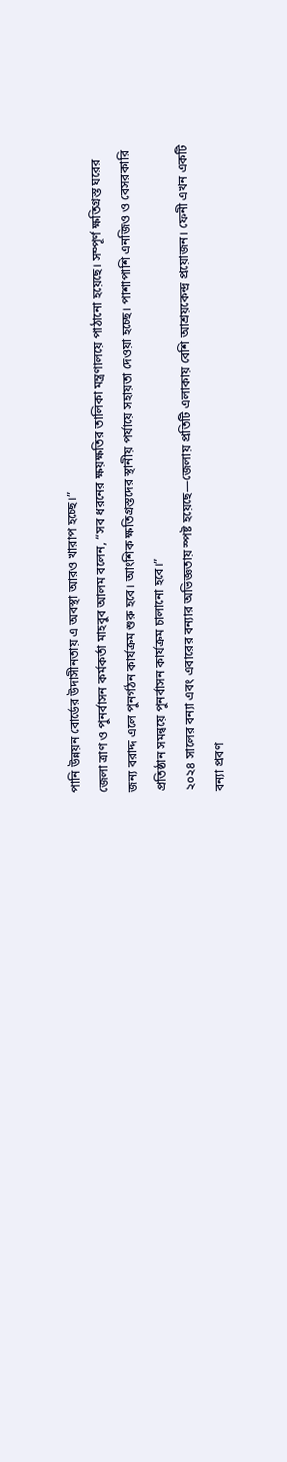পানি উন্নয়ন বোর্ডের উদাসীনতায় এ অবস্থা আরও খারাপ হচ্ছে।”
জেলা ত্রাণ ও পুনর্বাসন কর্মকর্তা মাহবুব আলম বলেন, “সব ধরনের ক্ষয়ক্ষতির তালিকা মন্ত্রণালয়ে পাঠানো হয়েছে। সম্পূর্ণ ক্ষতিগ্রস্ত ঘরের জন্য বরাদ্দ এলে পুনর্গঠন কার্যক্রম শুরু হবে। আংশিক ক্ষতিগ্রস্তদের স্থানীয় পর্যায়ে সহায়তা দেওয়া হচ্ছে। পাশাপাশি এনজিও ও বেসরকারি প্রতিষ্ঠান সমন্বয়ে পুনর্বাসন কার্যক্রম চালানো হবে।”
২০২৪ সালের বন্যা এবং এবারের বন্যার অভিজ্ঞতায় স্পষ্ট হয়েছে—জেলায় প্রতিটি এলাকায় বেশি আশ্রয়কেন্দ্র প্রয়োজন। ফেনী এখন একটি বন্যা প্রবণ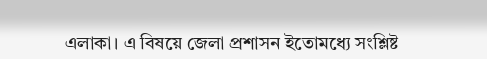এলাকা। এ বিষয়ে জেলা প্রশাসন ইতোমধ্যে সংশ্লিষ্ট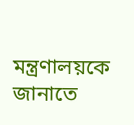মন্ত্রণালয়কে জানাতে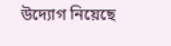উদ্যোগ নিয়েছে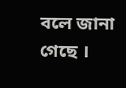বলে জানা গেছে ।